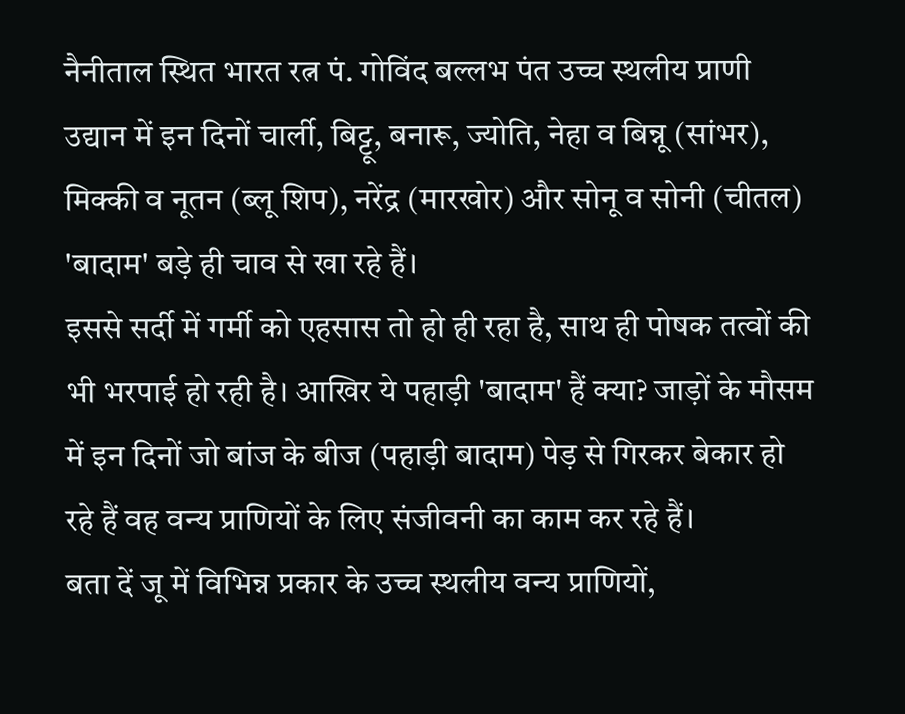नैनीताल स्थित भारत रत्न पं. गोविंद बल्लभ पंत उच्च स्थलीय प्राणी उद्यान में इन दिनों चार्ली, बिट्टू, बनारू, ज्योति, नेहा व बिन्नू (सांभर), मिक्की व नूतन (ब्लू शिप), नरेंद्र (मारखोर) और सोनू व सोनी (चीतल) 'बादाम' बड़े ही चाव से खा रहे हैं।
इससे सर्दी में गर्मी को एहसास तो हो ही रहा है, साथ ही पोषक तत्वों की भी भरपाई हो रही है। आखिर ये पहाड़ी 'बादाम' हैं क्या? जाड़ों के मौसम में इन दिनों जो बांज के बीज (पहाड़ी बादाम) पेड़ से गिरकर बेकार हो रहे हैं वह वन्य प्राणियों के लिए संजीवनी का काम कर रहे हैं।
बता दें जू में विभिन्न प्रकार के उच्च स्थलीय वन्य प्राणियों,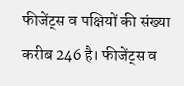फीजेंट्स व पक्षियों की संख्या करीब 246 है। फीजेंट्स व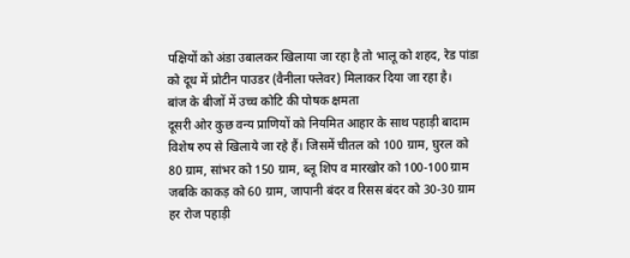पक्षियों को अंडा उबालकर खिलाया जा रहा है तो भालू को शहद, रेड पांडा को दूध में प्रोटीन पाउडर (वैनीला फ्लेवर) मिलाकर दिया जा रहा है।
बांज के बीजों में उच्च कोटि की पोषक क्षमता
दूसरी ओर कुछ वन्य प्राणियों को नियमित आहार के साथ पहाड़ी बादाम विशेष रुप से खिलाये जा रहे हैं। जिसमें चीतल को 100 ग्राम, घुरल को 80 ग्राम, सांभर को 150 ग्राम, ब्लू शिप व मारखोर को 100-100 ग्राम जबकि काकड़ को 60 ग्राम, जापानी बंदर व रिसस बंदर को 30-30 ग्राम हर रोज पहाड़ी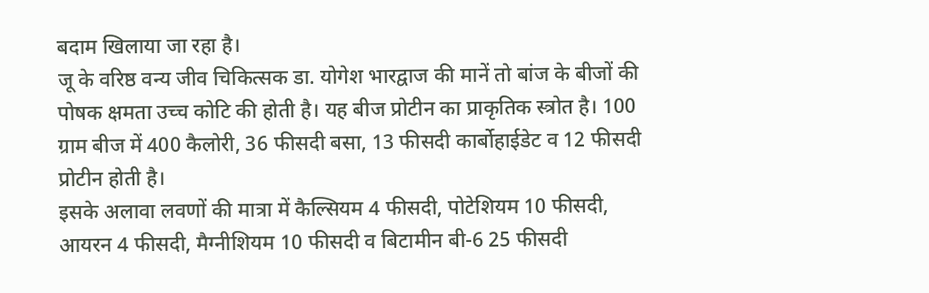बदाम खिलाया जा रहा है।
जू के वरिष्ठ वन्य जीव चिकित्सक डा. योगेश भारद्वाज की मानें तो बांज के बीजों की पोषक क्षमता उच्च कोटि की होती है। यह बीज प्रोटीन का प्राकृतिक स्त्रोत है। 100 ग्राम बीज में 400 कैलोरी, 36 फीसदी बसा, 13 फीसदी कार्बोहाईडेट व 12 फीसदी प्रोटीन होती है।
इसके अलावा लवणों की मात्रा में कैल्सियम 4 फीसदी, पोटेशियम 10 फीसदी, आयरन 4 फीसदी, मैग्नीशियम 10 फीसदी व बिटामीन बी-6 25 फीसदी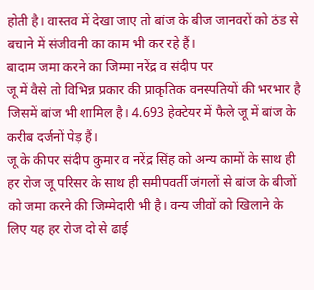होती है। वास्तव में देखा जाए तो बांज के बीज जानवरों को ठंड से बचाने में संजीवनी का काम भी कर रहे हैं।
बादाम जमा करने का जिम्मा नरेंद्र व संदीप पर
जू में वैसे तो विभिन्न प्रकार की प्राकृतिक वनस्पतियों की भरभार है जिसमें बांज भी शामिल है। 4.693 हेक्टेयर में फैले जू में बांज के करीब दर्जनों पेड़ हैं।
जू के कीपर संदीप कुमार व नरेंद्र सिंह को अन्य कामों के साथ ही हर रोज जू परिसर के साथ ही समीपवर्ती जंगलों से बांज के बीजों को जमा करने की जिम्मेदारी भी है। वन्य जीवों को खिलाने के लिए यह हर रोज दो से ढाई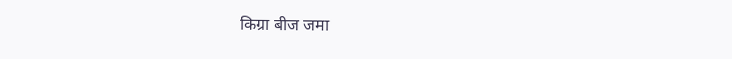किग्रा बीज जमा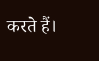करते हैं।